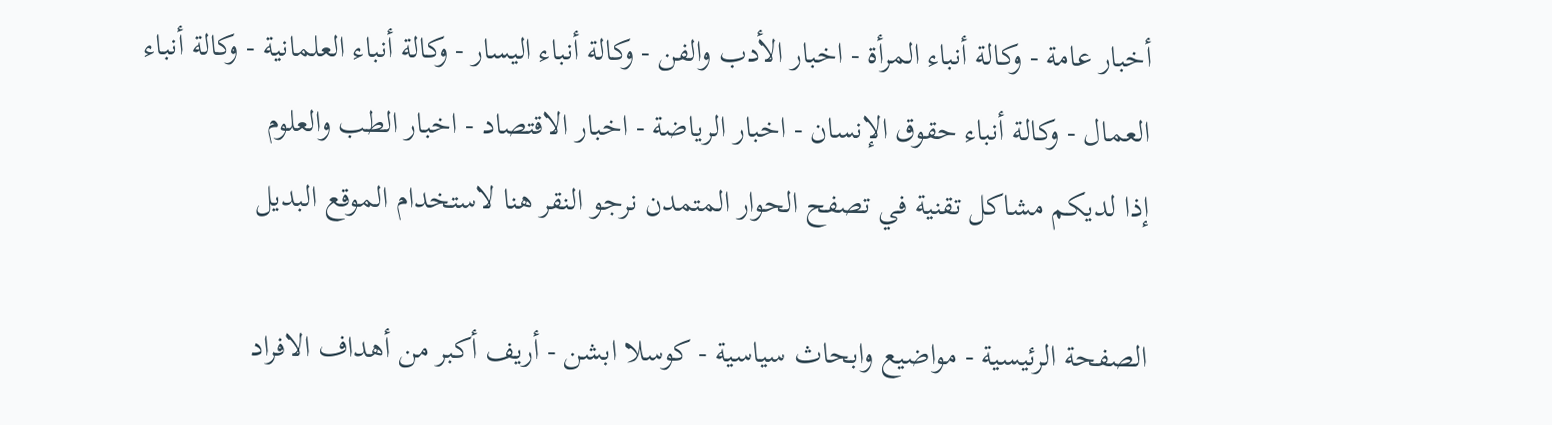أخبار عامة - وكالة أنباء المرأة - اخبار الأدب والفن - وكالة أنباء اليسار - وكالة أنباء العلمانية - وكالة أنباء العمال - وكالة أنباء حقوق الإنسان - اخبار الرياضة - اخبار الاقتصاد - اخبار الطب والعلوم
إذا لديكم مشاكل تقنية في تصفح الحوار المتمدن نرجو النقر هنا لاستخدام الموقع البديل

الصفحة الرئيسية - مواضيع وابحاث سياسية - كوسلا ابشن - أريف أكبر من أهداف الافراد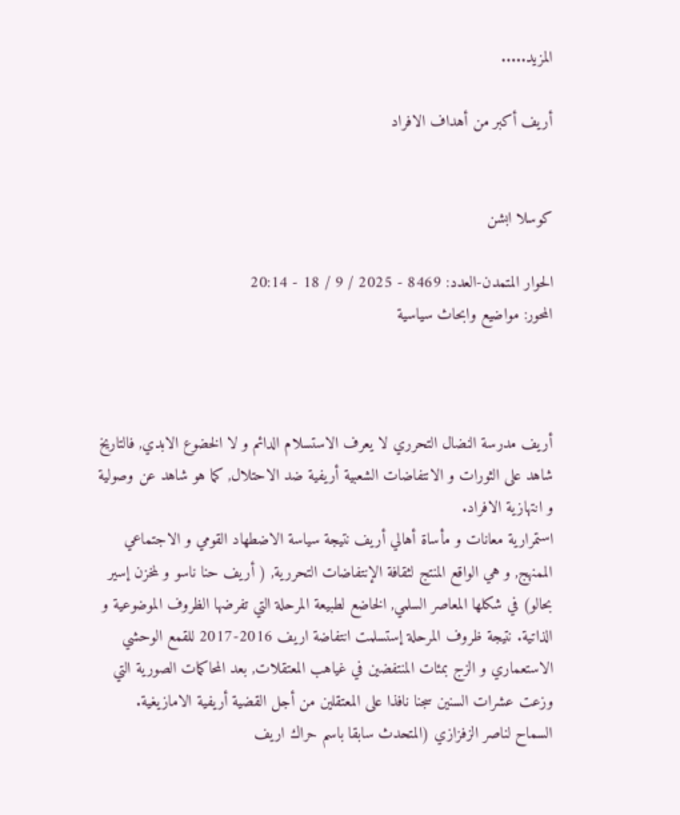المزيد.....

أريف أكبر من أهداف الافراد


كوسلا ابشن

الحوار المتمدن-العدد: 8469 - 2025 / 9 / 18 - 20:14
المحور: مواضيع وابحاث سياسية



أريف مدرسة النضال التحرري لا يعرف الاستسلام الدائم و لا الخضوع الابدي, فالتاريخ شاهد على الثورات و الانتفاضات الشعبية أريفية ضد الاحتلال, كما هو شاهد عن وصولية و انتهازية الافراد.
استمرارية معانات و مأساة أهالي أريف نتيجة سياسة الاضطهاد القومي و الاجتماعي الممنهج, و هي الواقع المنتج لثقافة الإنتفاضات التحررية, ( أريف حنا ناسو و لمخزن إسير بحالو) في شكلها المعاصر السلمي, الخاضع لطبيعة المرحلة التي تفرضها الظروف الموضوعية و الذاتية. نتيجة ظروف المرحلة إستسلمت انتفاضة اريف 2016-2017 للقمع الوحشي الاستعماري و الزج بمئات المنتفضين في غياهب المعتقلات, بعد المحاكمات الصورية التي وزعت عشرات السنين سجنا نافذا على المعتقلين من أجل القضية أريفية الامازيغية.
السماح لناصر الزفزازي (المتحدث سابقا باسم حراك اريف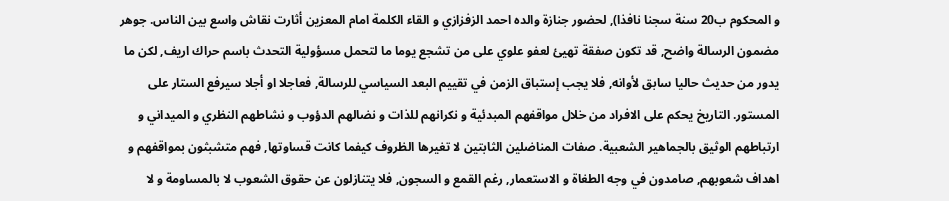و المحكوم ب20 سنة سجنا نافذا), لحضور جنازة والده احمد الزفزازي و القاء الكلمة امام المعزين أثارت نقاش واسع بين الناس. جوهر مضمون الرسالة واضح, قد تكون صفقة تهيئ لعفو علوي على من تشجع يوما ما لتحمل مسؤولية التحدث باسم حراك اريف, لكن ما يدور من حديث حاليا سابق لأوانه, فلا يجب إستباق الزمن في تقييم البعد السياسي للرسالة, فعاجلا او أجلا سيرفع الستار على المستور. التاريخ يحكم على الافراد من خلال مواقفهم المبدئية و نكرانهم للذات و نضالهم الدؤوب و نشاطهم النظري و الميداني و ارتباطهم الوثيق بالجماهير الشعبية. صفات المناضلين الثابتين لا تغيرها الظروف كيفما كانت قساوتها, فهم متشبثون بمواقفهم و اهداف شعوبهم, صامدون في وجه الطغاة و الاستعمار, رغم القمع و السجون, فلا يتنازلون عن حقوق الشعوب لا بالمساومة و لا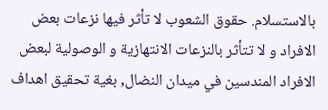بالاستسلام. حقوق الشعوب لا تأثر فيها نزعات بعض الافراد و لا تتأثر بالنزعات الانتهازية و الوصولية لبعض الافراد المندسين في ميدان النضال, بغية تحقيق اهداف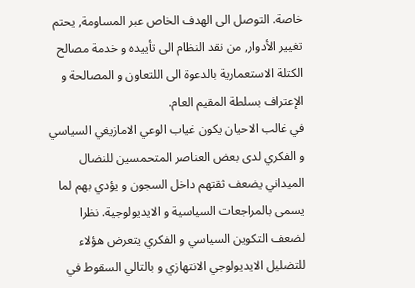خاصة. التوصل الى الهدف الخاص عبر المساومة, يحتم تغيير الأدوار, من نقد النظام الى تأييده و خدمة مصالح الكتلة الاستعمارية بالدعوة الى اللتعاون و المصالحة و الإعتراف بسلطة المقيم العام.
في غالب الاحيان يكون غياب الوعي الامازيغي السياسي و الفكري لدى بعض العناصر المتحمسين للنضال الميداني يضعف ثقتهم داخل السجون و يؤدي بهم لما يسمى بالمراجعات السياسية و الايديولوجية. نظرا لضعف التكوين السياسي و الفكري يتعرض هؤلاء للتضليل الايديولوجي الانتهازي و بالتالي السقوط في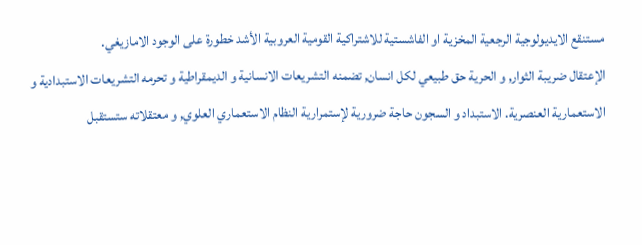مستنقع الايديولوجية الرجعية المخزية او الفاشستية للاشتراكية القومية العروبية الأشد خطورة على الوجود الامازيغي.
الإعتقال ضريبة الثوار, و الحرية حق طبيعي لكل انسان, تضمنه التشريعات الانسانية و الديمقراطية و تحرمه التشريعات الاستبدادية و الاستعمارية العنصرية. الاستبداد و السجون حاجة ضرورية لإستمرارية النظام الاستعماري العلوي, و معتقلاته ستستقبل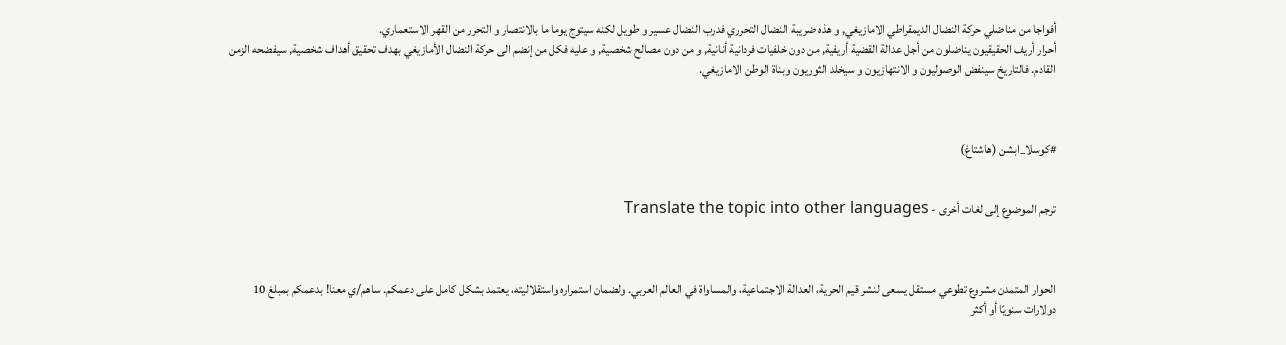أفواجا من مناضلي حركة النضال الديمقراطي الامازيغي, و هذه ضريبة النضال التحرري فدرب النضال عسير و طويل لكنه سيتوج يوما ما بالانتصار و التحرر من القهر الاستعماري.
أحرار أريف الحقيقيون يناضلون من أجل عدالة القضية أريفية, من دون خلفيات فردانية أنانية, و من دون مصالح شخصية, و عليه فكل من إنضم الى حركة النضال الأمازيغي بهدف تحقيق أهداف شخصية, سيفضحه الزمن القادم. فالتاريخ سينفض الوصوليون و الانتهازيون و سيخلد الثوريون وبناة الوطن الامازيغي.



#كوسلا_ابشن (هاشتاغ)


ترجم الموضوع إلى لغات أخرى - Translate the topic into other languages



الحوار المتمدن مشروع تطوعي مستقل يسعى لنشر قيم الحرية، العدالة الاجتماعية، والمساواة في العالم العربي. ولضمان استمراره واستقلاليته، يعتمد بشكل كامل على دعمكم. ساهم/ي معنا! بدعمكم بمبلغ 10 دولارات سنويًا أو أكثر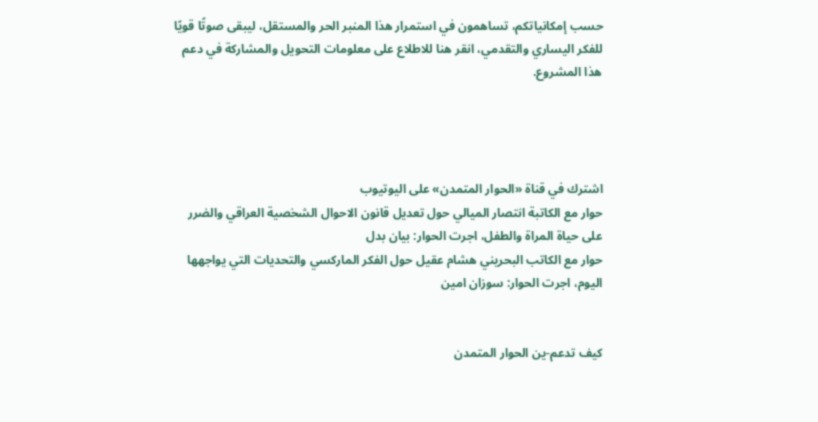حسب إمكانياتكم، تساهمون في استمرار هذا المنبر الحر والمستقل، ليبقى صوتًا قويًا للفكر اليساري والتقدمي، انقر هنا للاطلاع على معلومات التحويل والمشاركة في دعم هذا المشروع.




اشترك في قناة «الحوار المتمدن» على اليوتيوب
حوار مع الكاتبة انتصار الميالي حول تعديل قانون الاحوال الشخصية العراقي والضرر على حياة المراة والطفل، اجرت الحوار: بيان بدل
حوار مع الكاتب البحريني هشام عقيل حول الفكر الماركسي والتحديات التي يواجهها اليوم، اجرت الحوار: سوزان امين


كيف تدعم-ين الحوار المتمدن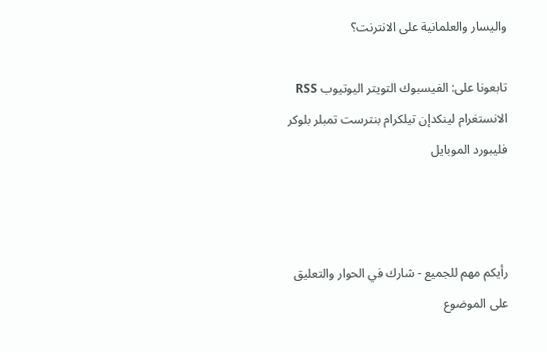واليسار والعلمانية على الانترنت؟

تابعونا على: الفيسبوك التويتر اليوتيوب RSS الانستغرام لينكدإن تيلكرام بنترست تمبلر بلوكر فليبورد الموبايل



رأيكم مهم للجميع - شارك في الحوار والتعليق على الموضوع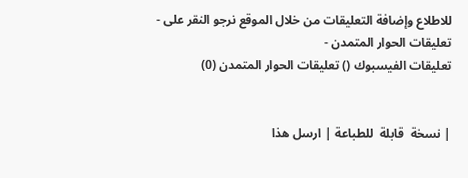للاطلاع وإضافة التعليقات من خلال الموقع نرجو النقر على - تعليقات الحوار المتمدن -
تعليقات الفيسبوك () تعليقات الحوار المتمدن (0)


| نسخة  قابلة  للطباعة | ارسل هذا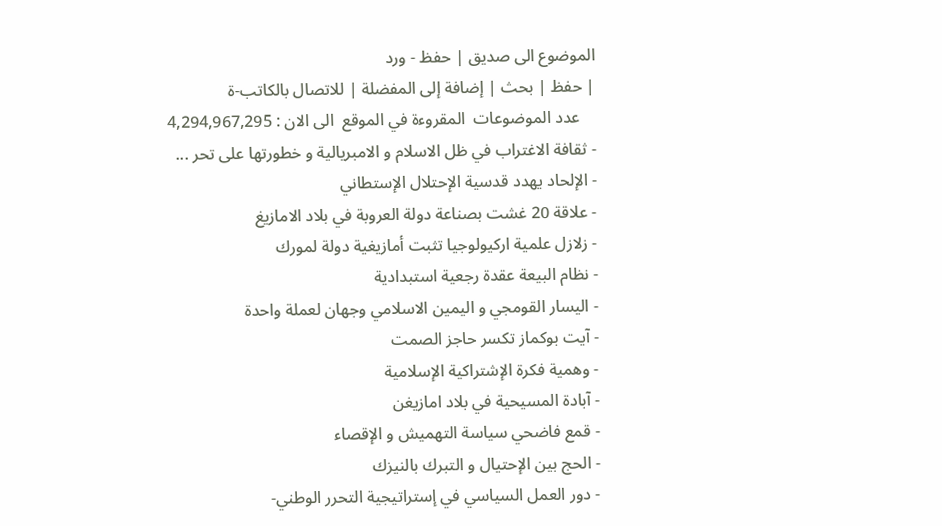الموضوع الى صديق | حفظ - ورد
| حفظ | بحث | إضافة إلى المفضلة | للاتصال بالكاتب-ة
    عدد الموضوعات  المقروءة في الموقع  الى الان : 4,294,967,295
- ثقافة الاغتراب في ظل الاسلام و الامبريالية و خطورتها على تحر ...
- الإلحاد يهدد قدسية الإحتلال الإستطاني
- علاقة 20 غشت بصناعة دولة العروبة في بلاد الامازيغ
- زلازل علمية اركيولوجيا تثبت أمازيغية دولة لمورك
- نظام البيعة عقدة رجعية استبدادية
- اليسار القومجي و اليمين الاسلامي وجهان لعملة واحدة
- آيت بوكماز تكسر حاجز الصمت
- وهمية فكرة الإشتراكية الإسلامية
- آبادة المسيحية في بلاد امازيغن
- قمع فاضحي سياسة التهميش و الإقصاء
- الحج بين الإحتيال و التبرك بالنيزك
- دور العمل السياسي في إستراتيجية التحرر الوطني-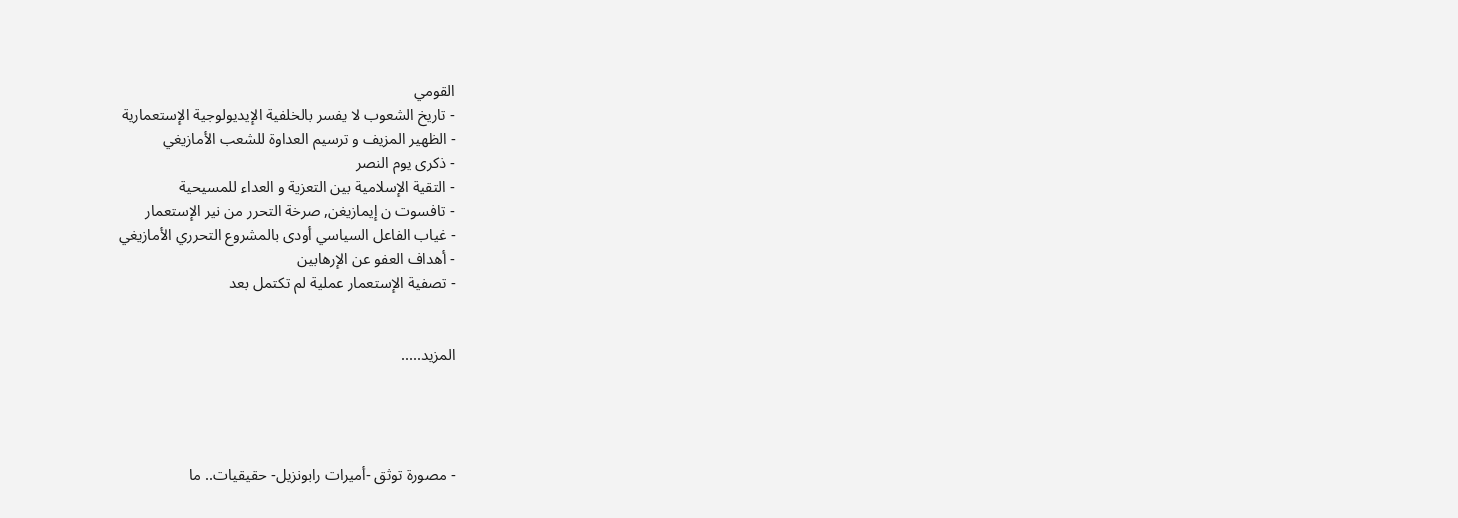القومي
- تاريخ الشعوب لا يفسر بالخلفية الإيديولوجية الإستعمارية
- الظهير المزيف و ترسيم العداوة للشعب الأمازيغي
- ذكرى يوم النصر
- التقية الإسلامية بين التعزية و العداء للمسيحية
- تافسوت ن إيمازيغن, صرخة التحرر من نير الإستعمار
- غياب الفاعل السياسي أودى بالمشروع التحرري الأمازيغي
- أهداف العفو عن الإرهابين
- تصفية الإستعمار عملية لم تكتمل بعد


المزيد.....




- مصورة توثق -أميرات رابونزيل- حقيقيات.. ما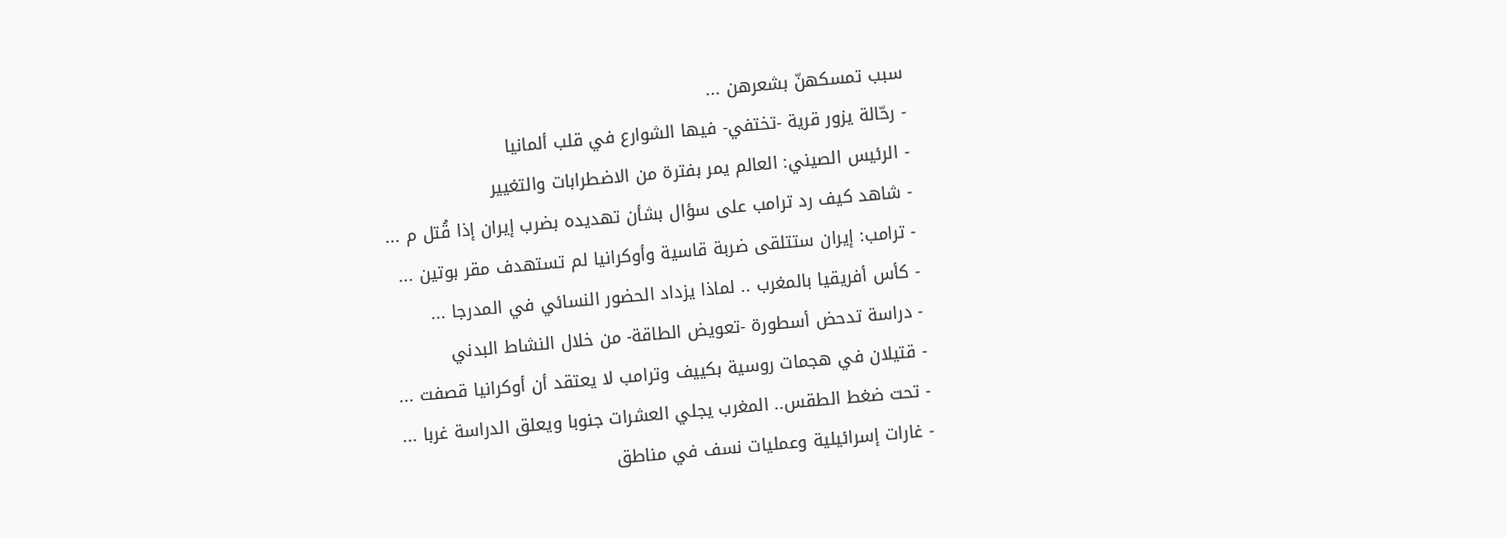سبب تمسكهنّ بشعرهن ...
- رحّالة يزور قرية -تختفي- فيها الشوارع في قلب ألمانيا
- الرئيس الصيني: العالم يمر بفترة من الاضطرابات والتغيير
- شاهد كيف رد ترامب على سؤال بشأن تهديده بضرب إيران إذا قُتل م ...
- ترامب: إيران ستتلقى ضربة قاسية وأوكرانيا لم تستهدف مقر بوتين ...
- كأس أفريقيا بالمغرب .. لماذا يزداد الحضور النسائي في المدرجا ...
- دراسة تدحض أسطورة -تعويض الطاقة- من خلال النشاط البدني
- قتيلان في هجمات روسية بكييف وترامب لا يعتقد أن أوكرانيا قصفت ...
- تحت ضغط الطقس.. المغرب يجلي العشرات جنوبا ويعلق الدراسة غربا ...
- غارات إسرائيلية وعمليات نسف في مناطق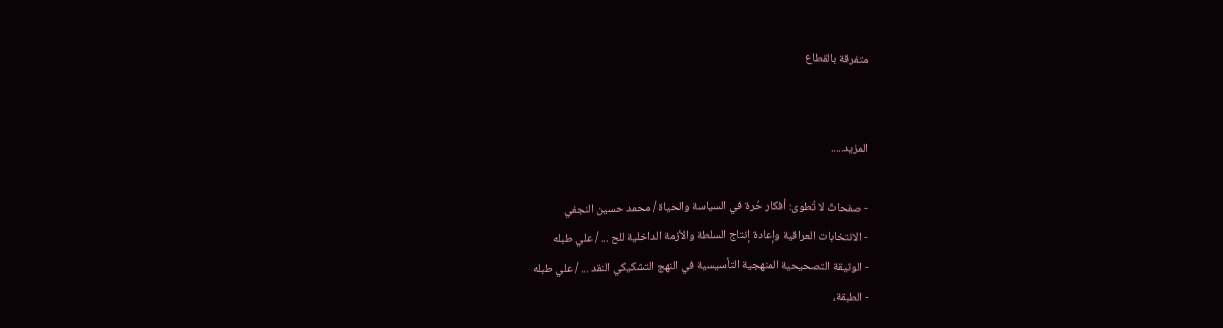متفرقة بالقطاع


المزيد.....

- صفحاتٌ لا تُطوى: أفكار حُرة في السياسة والحياة / محمد حسين النجفي
- الانتخابات العراقية وإعادة إنتاج السلطة والأزمة الداخلية للح ... / علي طبله
- الوثيقة التصحيحية المنهجية التأسيسية في النهج التشكيكي النقد ... / علي طبله
- الطبقة،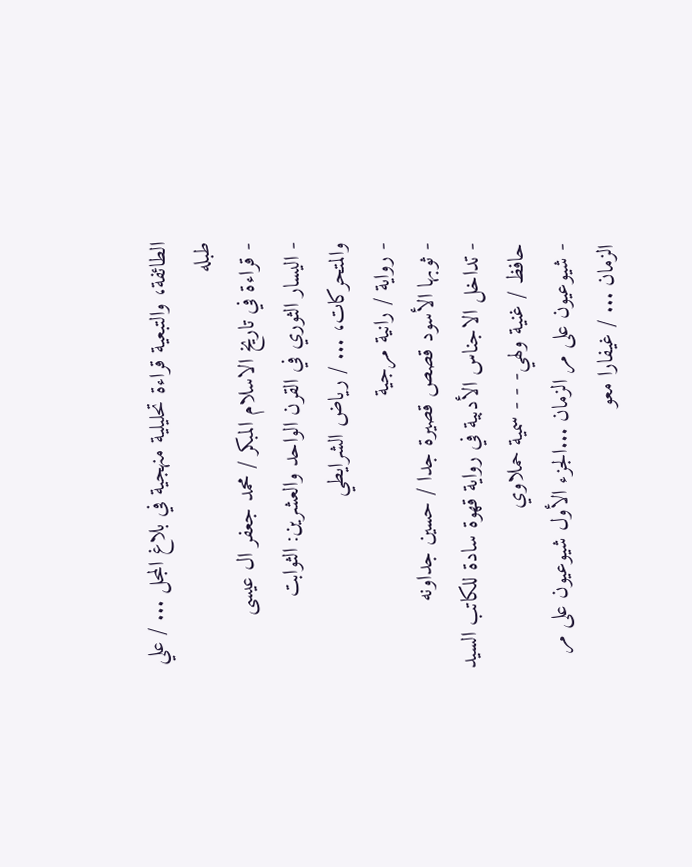الطائفة، والتبعية قراءة تحليلية منهجية في بلاغ المجل ... / علي طبله
- قراءة في تاريخ الاسلام المبكر / محمد جعفر ال عيسى
- اليسار الثوري في القرن الواحد والعشرين: الثوابت والمتحركات، ... / رياض الشرايطي
- رواية / رانية مرجية
- ثوبها الأسود قصص قصيرة جدا / حسين جداونه
- تداخل الاجناس الأدبية في رواية قهوة سادة للكاتب السيد حافظ / غنية ولهي- - - سمية حملاوي
- شيوعيون على مر الزمان ...الجزء الأول شيوعيون على مر الزمان ... / غيفارا معو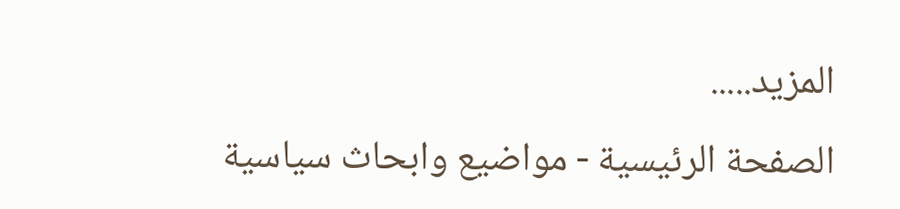المزيد.....
الصفحة الرئيسية - مواضيع وابحاث سياسية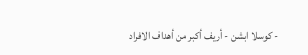- كوسلا ابشن - أريف أكبر من أهداف الافراد